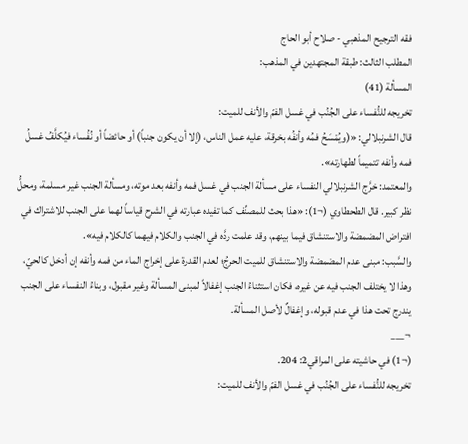فقه الترجيح المذهبي - صلاح أبو الحاج
المطلب الثالث: طبقة المجتهدين في المذهب:
المسألة (41)
تخريجه للنُّفساء على الجُنُب في غسل الفمّ والأنف للميت:
قال الشرنبلالي: «(ويُمْسَحُ فمُه وأنفُه بخرقة، عليه عمل الناس، (إلا أن يكون جنباً) أو حائضاً أو نُفُساء فيُكلَّفُ غسلُ فمه وأنفه تتميماً لطهارته».
والمعتمد: خرَّج الشرنبلالي النفساء على مسألة الجنب في غسل فمه وأنفه بعد موته، ومسألة الجنب غير مسلمة، ومحلُّ نظر كبير. قال الطحطاوي (¬1): «هذا بحث للمصنِّف كما تفيده عبارته في الشرح قياساً لهما على الجنب للاشتراك في افتراض المضمضة والاستنشاق فيما بينهم، وقد علمت ردَّه في الجنب والكلام فيهما كالكلام فيه».
والسَّبب: مبنى عدم المضمضة والاستنشاق للميت الحرجُ؛ لعدم القدرة على إخراج الماء من فمه وأنفه إن أدخل كالحيّ، وهذا لا يختلف الجنب فيه عن غيره، فكان استثناءُ الجنب إغفالاً لمبنى المسألة وغير مقبول، وبناءُ النفساء على الجنب يندرج تحت هذا في عدم قبوله، وإغفالٌ لأصل المسألة.
¬___
(¬1) في حاشيته على المراقي2: 204.
تخريجه للنُّفساء على الجُنُب في غسل الفمّ والأنف للميت: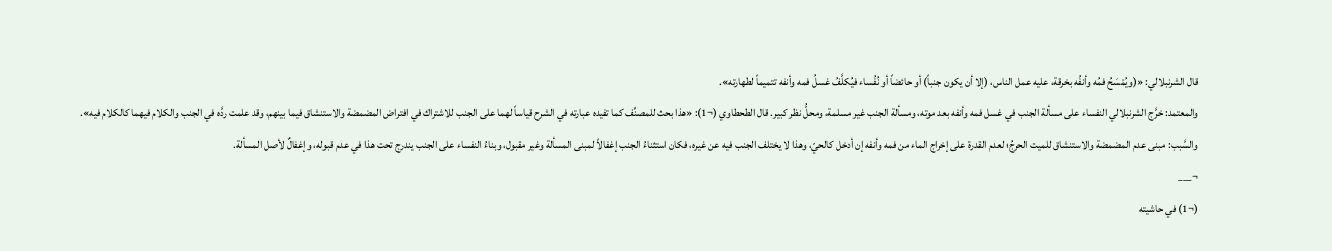قال الشرنبلالي: «(ويُمْسَحُ فمُه وأنفُه بخرقة، عليه عمل الناس، (إلا أن يكون جنباً) أو حائضاً أو نُفُساء فيُكلَّفُ غسلُ فمه وأنفه تتميماً لطهارته».
والمعتمد: خرَّج الشرنبلالي النفساء على مسألة الجنب في غسل فمه وأنفه بعد موته، ومسألة الجنب غير مسلمة، ومحلُّ نظر كبير. قال الطحطاوي (¬1): «هذا بحث للمصنِّف كما تفيده عبارته في الشرح قياساً لهما على الجنب للاشتراك في افتراض المضمضة والاستنشاق فيما بينهم، وقد علمت ردَّه في الجنب والكلام فيهما كالكلام فيه».
والسَّبب: مبنى عدم المضمضة والاستنشاق للميت الحرجُ؛ لعدم القدرة على إخراج الماء من فمه وأنفه إن أدخل كالحيّ، وهذا لا يختلف الجنب فيه عن غيره، فكان استثناءُ الجنب إغفالاً لمبنى المسألة وغير مقبول، وبناءُ النفساء على الجنب يندرج تحت هذا في عدم قبوله، وإغفالٌ لأصل المسألة.
¬___
(¬1) في حاشيته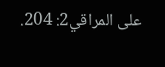على المراقي2: 204.